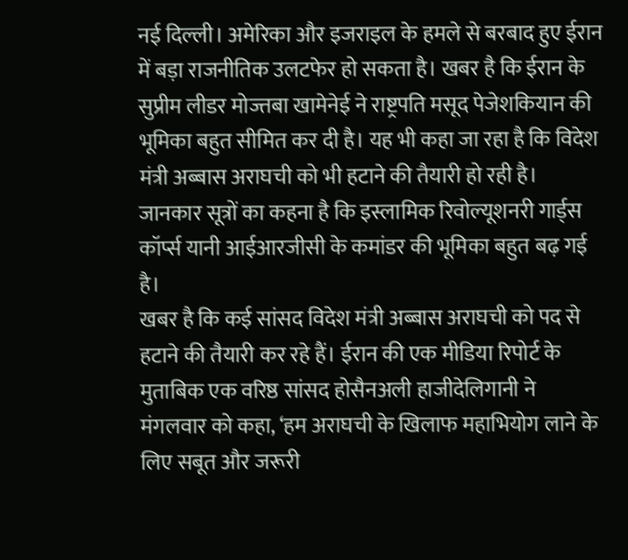नई दिल्ली। अमेरिका और इजराइल के हमले से बरबाद हुए ईरान में बड़ा राजनीतिक उलटफेर हो सकता है। खबर है कि ईरान के सुप्रीम लीडर मोज्तबा खामेनेई ने राष्ट्रपति मसूद पेजेशकियान की भूमिका बहुत सीमित कर दी है। यह भी कहा जा रहा है कि विदेश मंत्री अब्बास अराघची को भी हटाने की तैयारी हो रही है। जानकार सूत्रों का कहना है कि इस्लामिक रिवोल्यूशनरी गार्ड्स कॉर्प्स यानी आईआरजीसी के कमांडर की भूमिका बहुत बढ़ गई है।
खबर है कि कई सांसद विदेश मंत्री अब्बास अराघची को पद से हटाने की तैयारी कर रहे हैं। ईरान की एक मीडिया रिपोर्ट के मुताबिक एक वरिष्ठ सांसद होसैनअली हाजीदेलिगानी ने मंगलवार को कहा, ‘हम अराघची के खिलाफ महाभियोग लाने के लिए सबूत और जरूरी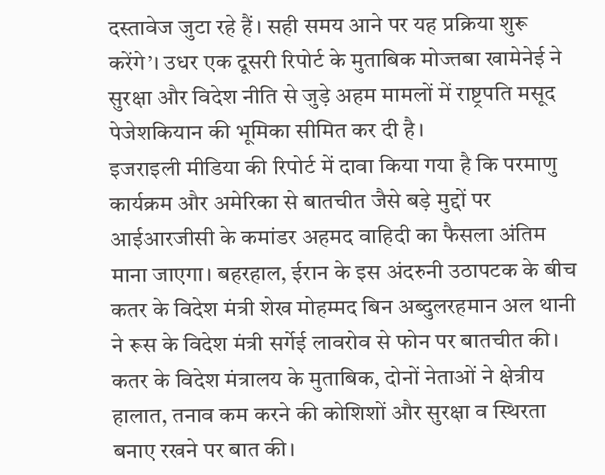दस्तावेज जुटा रहे हैं। सही समय आने पर यह प्रक्रिया शुरू करेंगे’। उधर एक दूसरी रिपोर्ट के मुताबिक मोज्तबा खामेनेई ने सुरक्षा और विदेश नीति से जुड़े अहम मामलों में राष्ट्रपति मसूद पेजेशकियान की भूमिका सीमित कर दी है।
इजराइली मीडिया की रिपोर्ट में दावा किया गया है कि परमाणु कार्यक्रम और अमेरिका से बातचीत जैसे बड़े मुद्दों पर आईआरजीसी के कमांडर अहमद वाहिदी का फैसला अंतिम माना जाएगा। बहरहाल, ईरान के इस अंदरुनी उठापटक के बीच कतर के विदेश मंत्री शेख मोहम्मद बिन अब्दुलरहमान अल थानी ने रूस के विदेश मंत्री सर्गेई लावरोव से फोन पर बातचीत की। कतर के विदेश मंत्रालय के मुताबिक, दोनों नेताओं ने क्षेत्रीय हालात, तनाव कम करने की कोशिशों और सुरक्षा व स्थिरता बनाए रखने पर बात की।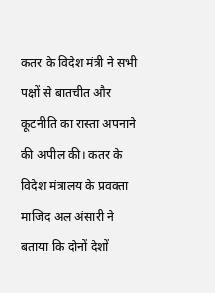कतर के विदेश मंत्री ने सभी पक्षों से बातचीत और कूटनीति का रास्ता अपनाने की अपील की। कतर के विदेश मंत्रालय के प्रवक्ता माजिद अल अंसारी ने बताया कि दोनों देशों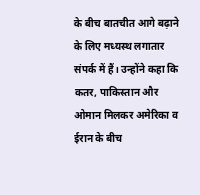के बीच बातचीत आगे बढ़ाने के लिए मध्यस्थ लगातार संपर्क में हैं। उन्होंने कहा कि कतर, पाकिस्तान और ओमान मिलकर अमेरिका व ईरान के बीच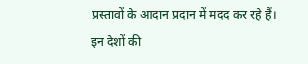प्रस्तावों के आदान प्रदान में मदद कर रहे हैं। इन देशों की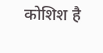कोशिश है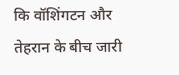कि वॉशिंगटन और तेहरान के बीच जारी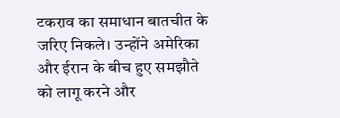टकराव का समाधान बातचीत के जरिए निकले। उन्होंने अमेरिका और ईरान के बीच हुए समझौते को लागू करने और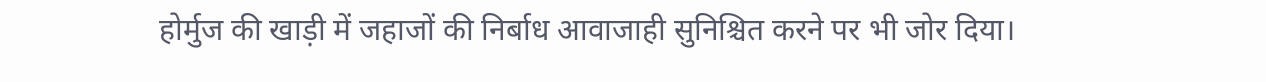होर्मुज की खाड़ी में जहाजों की निर्बाध आवाजाही सुनिश्चित करने पर भी जोर दिया।